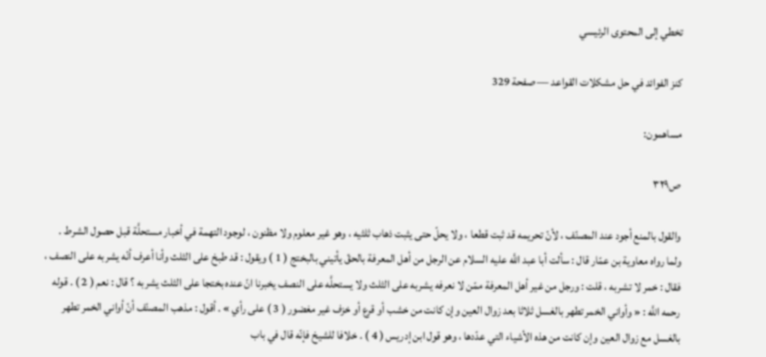تخطي إلى المحتوى الرئيسي

كنز الفوائد في حل مشكلات القواعد — صفحة 329

مساهمون:

ص٣٢٩

والقول بالمنع أجود عند المصنّف ، لأنّ تحريمه قد ثبت قطعا ، ولا يحلّ حتى يثبت ذهاب ثلثيه ، وهو غير معلوم ولا مظنون ، لوجود التهمة في أخبار مستحلَّة قبل حصول الشرط . ولما رواه معاوية بن عمّار قال : سألت أبا عبد اللَّه عليه السلام عن الرجل من أهل المعرفة بالحقّ يأتيني بالبختج ( 1 ) ويقول : قد طبخ على الثلث وأنا أعرف أنّه يشربه على النصف ، فقال : خمر لا تشربه ، قلت : ورجل من غير أهل المعرفة ممّن لا نعرفه يشربه على الثلث ولا يستحلَّه على النصف يخبرنا انّ عنده بختجا على الثلث يشربه ؟ قال : نعم ( 2 ) . قوله رحمه اللَّه : « وأواني الخمر تطهر بالغسل ثلاثا بعد زوال العين وإن كانت من خشب أو قرع أو خزف غير مغضور ( 3 ) على رأي » . أقول : مذهب المصنّف أنّ أواني الخمر تطهر بالغسل مع زوال العين وإن كانت من هذه الأشياء التي عدّدها ، وهو قول ابن إدريس ( 4 ) . خلافا للشيخ فإنّه قال في باب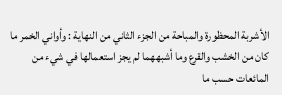الأشربة المحظورة والمباحة من الجزء الثاني من النهاية : وأواني الخمر ما كان من الخشب والقرع وما أشبههما لم يجز استعمالها في شيء من المائعات حسب ما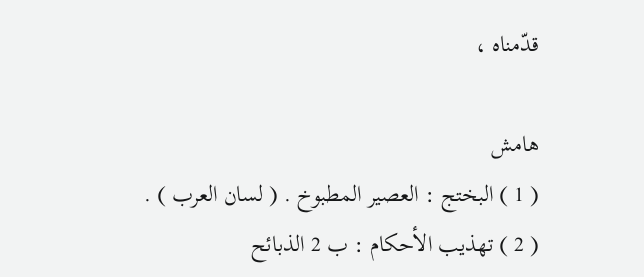قدّمناه ،

هامش
( 1 ) البختج : العصير المطبوخ . ( لسان العرب ) .
( 2 ) تهذيب الأحكام : ب 2 الذبائح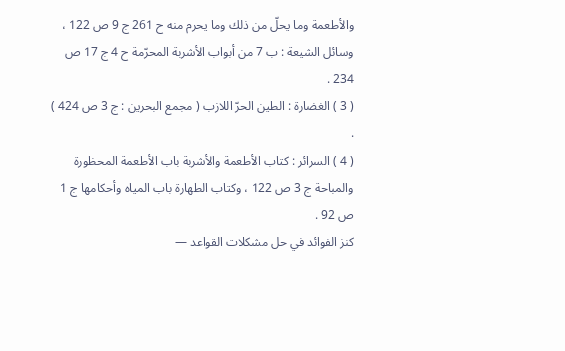والأطعمة وما يحلّ من ذلك وما يحرم منه ح 261 ج 9 ص 122 ، وسائل الشيعة : ب 7 من أبواب الأشربة المحرّمة ح 4 ج 17 ص 234 .
( 3 ) الغضارة : الطين الحرّ اللازب ( مجمع البحرين : ج 3 ص 424 ) .
( 4 ) السرائر : كتاب الأطعمة والأشربة باب الأطعمة المحظورة والمباحة ج 3 ص 122 ، وكتاب الطهارة باب المياه وأحكامها ج 1 ص 92 .
كنز الفوائد في حل مشكلات القواعد —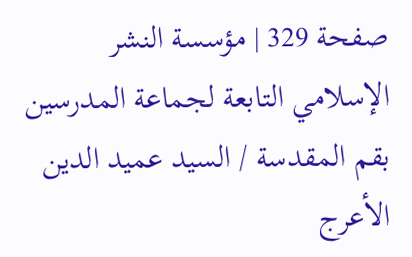صفحة 329 | مؤسسة النشر الإسلامي التابعة لجماعة المدرسين بقم المقدسة / السيد عميد الدين الأعرج